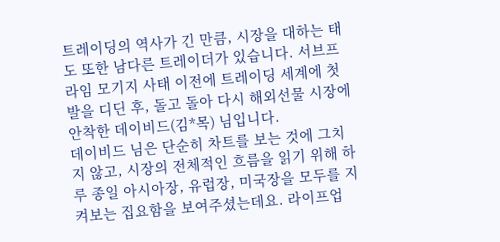트레이딩의 역사가 긴 만큼, 시장을 대하는 태도 또한 남다른 트레이더가 있습니다. 서브프라임 모기지 사태 이전에 트레이딩 세계에 첫발을 디딘 후, 돌고 돌아 다시 해외선물 시장에 안착한 데이비드(김*목) 님입니다.
데이비드 님은 단순히 차트를 보는 것에 그치지 않고, 시장의 전체적인 흐름을 읽기 위해 하루 종일 아시아장, 유럽장, 미국장을 모두를 지켜보는 집요함을 보여주셨는데요. 라이프업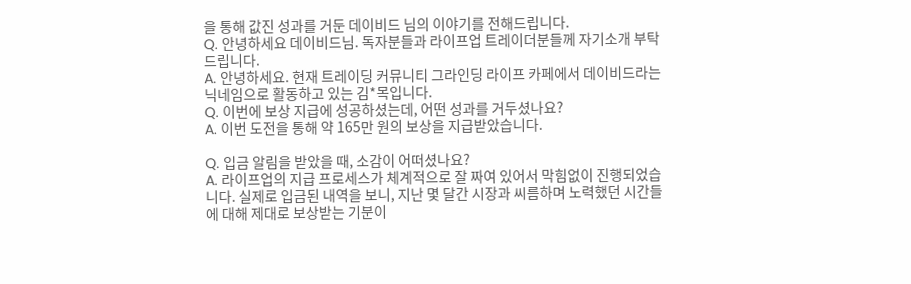을 통해 값진 성과를 거둔 데이비드 님의 이야기를 전해드립니다.
Q. 안녕하세요 데이비드님. 독자분들과 라이프업 트레이더분들께 자기소개 부탁드립니다.
A. 안녕하세요. 현재 트레이딩 커뮤니티 그라인딩 라이프 카페에서 데이비드라는 닉네임으로 활동하고 있는 김*목입니다.
Q. 이번에 보상 지급에 성공하셨는데, 어떤 성과를 거두셨나요?
A. 이번 도전을 통해 약 165만 원의 보상을 지급받았습니다.

Q. 입금 알림을 받았을 때, 소감이 어떠셨나요?
A. 라이프업의 지급 프로세스가 체계적으로 잘 짜여 있어서 막힘없이 진행되었습니다. 실제로 입금된 내역을 보니, 지난 몇 달간 시장과 씨름하며 노력했던 시간들에 대해 제대로 보상받는 기분이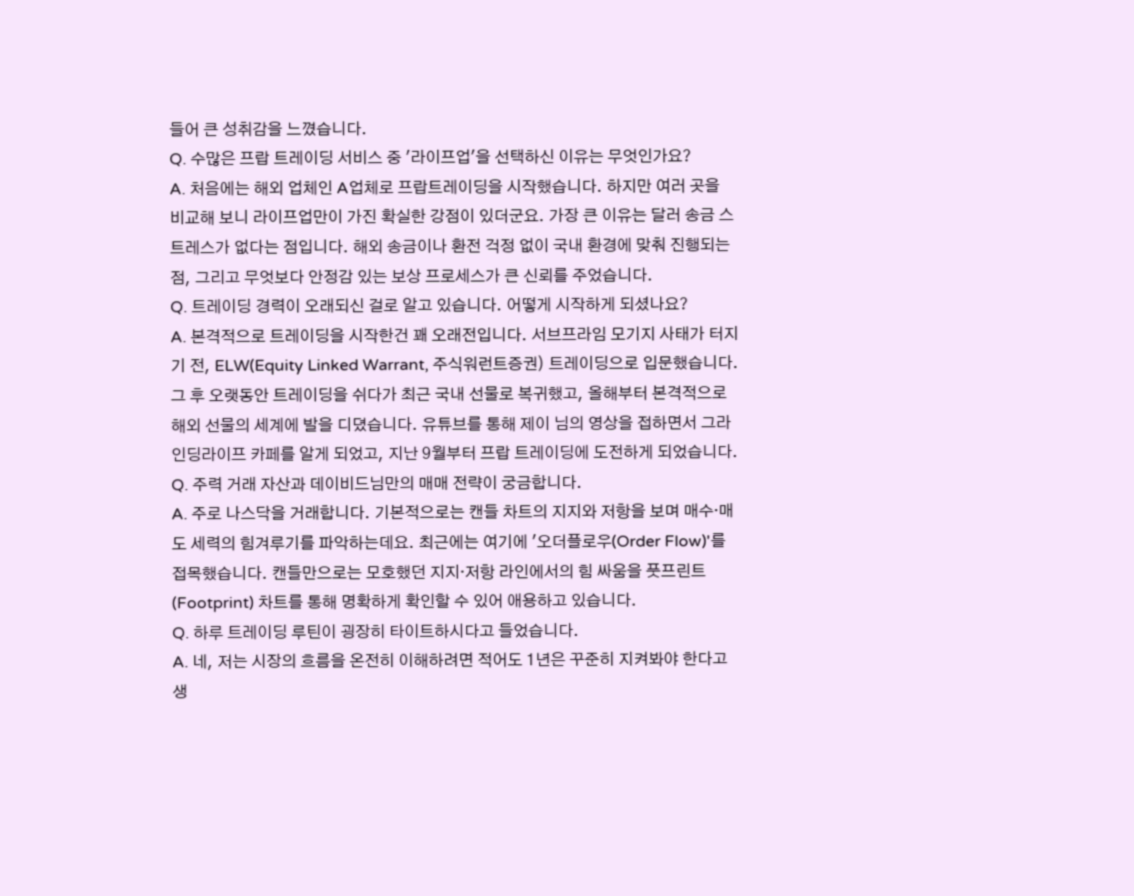들어 큰 성취감을 느꼈습니다.
Q. 수많은 프랍 트레이딩 서비스 중 '라이프업'을 선택하신 이유는 무엇인가요?
A. 처음에는 해외 업체인 A업체로 프랍트레이딩을 시작했습니다. 하지만 여러 곳을 비교해 보니 라이프업만이 가진 확실한 강점이 있더군요. 가장 큰 이유는 달러 송금 스트레스가 없다는 점입니다. 해외 송금이나 환전 걱정 없이 국내 환경에 맞춰 진행되는 점, 그리고 무엇보다 안정감 있는 보상 프로세스가 큰 신뢰를 주었습니다.
Q. 트레이딩 경력이 오래되신 걸로 알고 있습니다. 어떻게 시작하게 되셨나요?
A. 본격적으로 트레이딩을 시작한건 꽤 오래전입니다. 서브프라임 모기지 사태가 터지기 전, ELW(Equity Linked Warrant, 주식워런트증권) 트레이딩으로 입문했습니다. 그 후 오랫동안 트레이딩을 쉬다가 최근 국내 선물로 복귀했고, 올해부터 본격적으로 해외 선물의 세계에 발을 디뎠습니다. 유튜브를 통해 제이 님의 영상을 접하면서 그라인딩라이프 카페를 알게 되었고, 지난 9월부터 프랍 트레이딩에 도전하게 되었습니다.
Q. 주력 거래 자산과 데이비드님만의 매매 전략이 궁금합니다.
A. 주로 나스닥을 거래합니다. 기본적으로는 캔들 차트의 지지와 저항을 보며 매수·매도 세력의 힘겨루기를 파악하는데요. 최근에는 여기에 '오더플로우(Order Flow)'를 접목했습니다. 캔들만으로는 모호했던 지지·저항 라인에서의 힘 싸움을 풋프린트(Footprint) 차트를 통해 명확하게 확인할 수 있어 애용하고 있습니다.
Q. 하루 트레이딩 루틴이 굉장히 타이트하시다고 들었습니다.
A. 네, 저는 시장의 흐름을 온전히 이해하려면 적어도 1년은 꾸준히 지켜봐야 한다고 생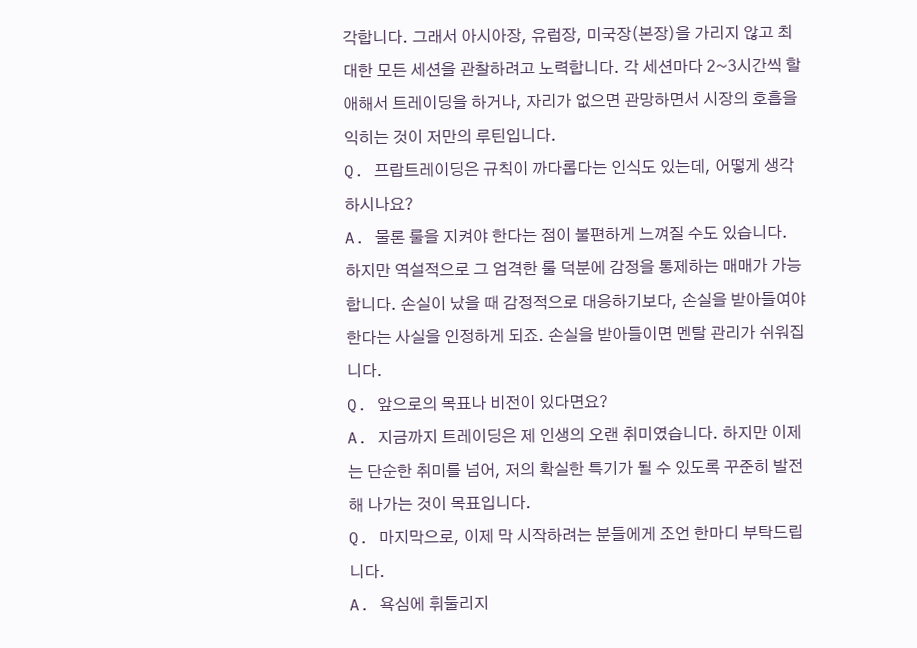각합니다. 그래서 아시아장, 유럽장, 미국장(본장)을 가리지 않고 최대한 모든 세션을 관찰하려고 노력합니다. 각 세션마다 2~3시간씩 할애해서 트레이딩을 하거나, 자리가 없으면 관망하면서 시장의 호흡을 익히는 것이 저만의 루틴입니다.
Q. 프랍트레이딩은 규칙이 까다롭다는 인식도 있는데, 어떻게 생각하시나요?
A. 물론 룰을 지켜야 한다는 점이 불편하게 느껴질 수도 있습니다. 하지만 역설적으로 그 엄격한 룰 덕분에 감정을 통제하는 매매가 가능합니다. 손실이 났을 때 감정적으로 대응하기보다, 손실을 받아들여야 한다는 사실을 인정하게 되죠. 손실을 받아들이면 멘탈 관리가 쉬워집니다.
Q. 앞으로의 목표나 비전이 있다면요?
A. 지금까지 트레이딩은 제 인생의 오랜 취미였습니다. 하지만 이제는 단순한 취미를 넘어, 저의 확실한 특기가 될 수 있도록 꾸준히 발전해 나가는 것이 목표입니다.
Q. 마지막으로, 이제 막 시작하려는 분들에게 조언 한마디 부탁드립니다.
A. 욕심에 휘둘리지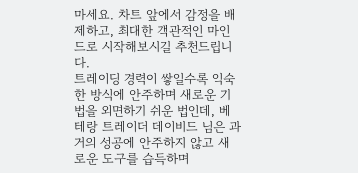마세요. 차트 앞에서 감정을 배제하고, 최대한 객관적인 마인드로 시작해보시길 추천드립니다.
트레이딩 경력이 쌓일수록 익숙한 방식에 안주하며 새로운 기법을 외면하기 쉬운 법인데, 베테랑 트레이더 데이비드 님은 과거의 성공에 안주하지 않고 새로운 도구를 습득하며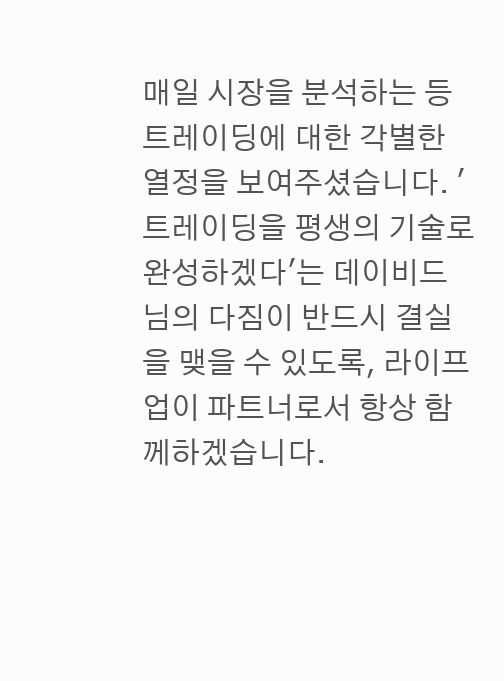매일 시장을 분석하는 등 트레이딩에 대한 각별한 열정을 보여주셨습니다. '트레이딩을 평생의 기술로 완성하겠다'는 데이비드 님의 다짐이 반드시 결실을 맺을 수 있도록, 라이프업이 파트너로서 항상 함께하겠습니다.